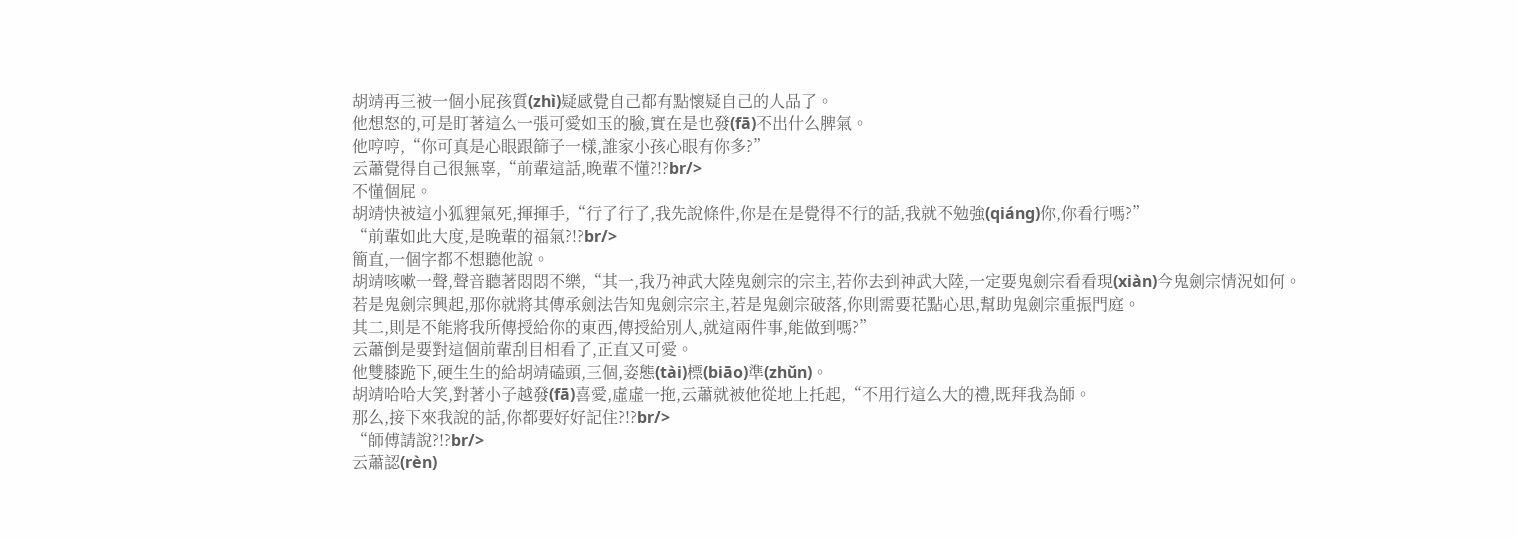胡靖再三被一個小屁孩質(zhì)疑感覺自己都有點懷疑自己的人品了。
他想怒的,可是盯著這么一張可愛如玉的臉,實在是也發(fā)不出什么脾氣。
他哼哼,“你可真是心眼跟篩子一樣,誰家小孩心眼有你多?”
云蕭覺得自己很無辜,“前輩這話,晚輩不懂?!?br/>
不懂個屁。
胡靖快被這小狐貍氣死,揮揮手,“行了行了,我先說條件,你是在是覺得不行的話,我就不勉強(qiáng)你,你看行嗎?”
“前輩如此大度,是晚輩的福氣?!?br/>
簡直,一個字都不想聽他說。
胡靖咳嗽一聲,聲音聽著悶悶不樂,“其一,我乃神武大陸鬼劍宗的宗主,若你去到神武大陸,一定要鬼劍宗看看現(xiàn)今鬼劍宗情況如何。
若是鬼劍宗興起,那你就將其傳承劍法告知鬼劍宗宗主,若是鬼劍宗破落,你則需要花點心思,幫助鬼劍宗重振門庭。
其二,則是不能將我所傳授給你的東西,傳授給別人,就這兩件事,能做到嗎?”
云蕭倒是要對這個前輩刮目相看了,正直又可愛。
他雙膝跪下,硬生生的給胡靖磕頭,三個,姿態(tài)標(biāo)準(zhǔn)。
胡靖哈哈大笑,對著小子越發(fā)喜愛,虛虛一拖,云蕭就被他從地上托起,“不用行這么大的禮,既拜我為師。
那么,接下來我說的話,你都要好好記住?!?br/>
“師傅請說?!?br/>
云蕭認(rèn)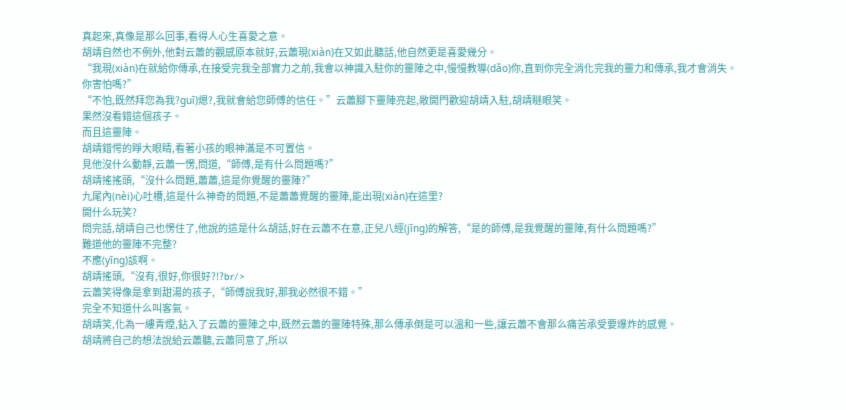真起來,真像是那么回事,看得人心生喜愛之意。
胡靖自然也不例外,他對云蕭的觀感原本就好,云蕭現(xiàn)在又如此聽話,他自然更是喜愛幾分。
“我現(xiàn)在就給你傳承,在接受完我全部實力之前,我會以神識入駐你的靈陣之中,慢慢教導(dǎo)你,直到你完全消化完我的靈力和傳承,我才會消失。
你害怕嗎?”
“不怕,既然拜您為我?guī)煾?,我就會給您師傅的信任。”云蕭腳下靈陣亮起,敞開門歡迎胡靖入駐,胡靖瞇眼笑。
果然沒看錯這個孩子。
而且這靈陣。
胡靖錯愕的睜大眼睛,看著小孩的眼神滿是不可置信。
見他沒什么動靜,云蕭一愣,問道,“師傅,是有什么問題嗎?”
胡靖搖搖頭,“沒什么問題,蕭蕭,這是你覺醒的靈陣?”
九尾內(nèi)心吐槽,這是什么神奇的問題,不是蕭蕭覺醒的靈陣,能出現(xiàn)在這里?
開什么玩笑?
問完話,胡靖自己也愣住了,他說的這是什么胡話,好在云蕭不在意,正兒八經(jīng)的解答,“是的師傅,是我覺醒的靈陣,有什么問題嗎?”
難道他的靈陣不完整?
不應(yīng)該啊。
胡靖搖頭,“沒有,很好,你很好?!?br/>
云蕭笑得像是拿到甜湯的孩子,“師傅說我好,那我必然很不錯。”
完全不知道什么叫客氣。
胡靖笑,化為一縷青煙,鉆入了云蕭的靈陣之中,既然云蕭的靈陣特殊,那么傳承倒是可以溫和一些,讓云蕭不會那么痛苦承受要爆炸的感覺。
胡靖將自己的想法說給云蕭聽,云蕭同意了,所以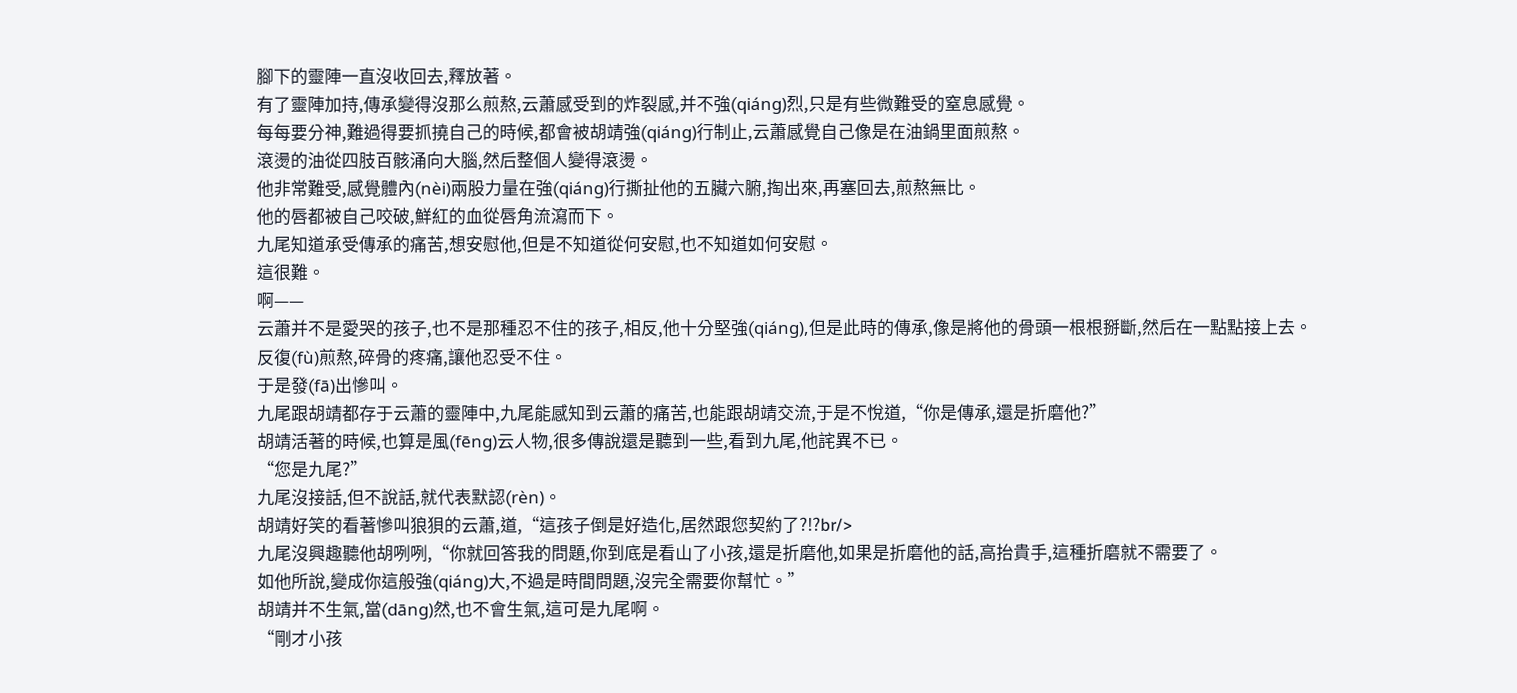腳下的靈陣一直沒收回去,釋放著。
有了靈陣加持,傳承變得沒那么煎熬,云蕭感受到的炸裂感,并不強(qiáng)烈,只是有些微難受的窒息感覺。
每每要分神,難過得要抓撓自己的時候,都會被胡靖強(qiáng)行制止,云蕭感覺自己像是在油鍋里面煎熬。
滾燙的油從四肢百骸涌向大腦,然后整個人變得滾燙。
他非常難受,感覺體內(nèi)兩股力量在強(qiáng)行撕扯他的五臟六腑,掏出來,再塞回去,煎熬無比。
他的唇都被自己咬破,鮮紅的血從唇角流瀉而下。
九尾知道承受傳承的痛苦,想安慰他,但是不知道從何安慰,也不知道如何安慰。
這很難。
啊——
云蕭并不是愛哭的孩子,也不是那種忍不住的孩子,相反,他十分堅強(qiáng),但是此時的傳承,像是將他的骨頭一根根掰斷,然后在一點點接上去。
反復(fù)煎熬,碎骨的疼痛,讓他忍受不住。
于是發(fā)出慘叫。
九尾跟胡靖都存于云蕭的靈陣中,九尾能感知到云蕭的痛苦,也能跟胡靖交流,于是不悅道,“你是傳承,還是折磨他?”
胡靖活著的時候,也算是風(fēng)云人物,很多傳說還是聽到一些,看到九尾,他詫異不已。
“您是九尾?”
九尾沒接話,但不說話,就代表默認(rèn)。
胡靖好笑的看著慘叫狼狽的云蕭,道,“這孩子倒是好造化,居然跟您契約了?!?br/>
九尾沒興趣聽他胡咧咧,“你就回答我的問題,你到底是看山了小孩,還是折磨他,如果是折磨他的話,高抬貴手,這種折磨就不需要了。
如他所說,變成你這般強(qiáng)大,不過是時間問題,沒完全需要你幫忙。”
胡靖并不生氣,當(dāng)然,也不會生氣,這可是九尾啊。
“剛才小孩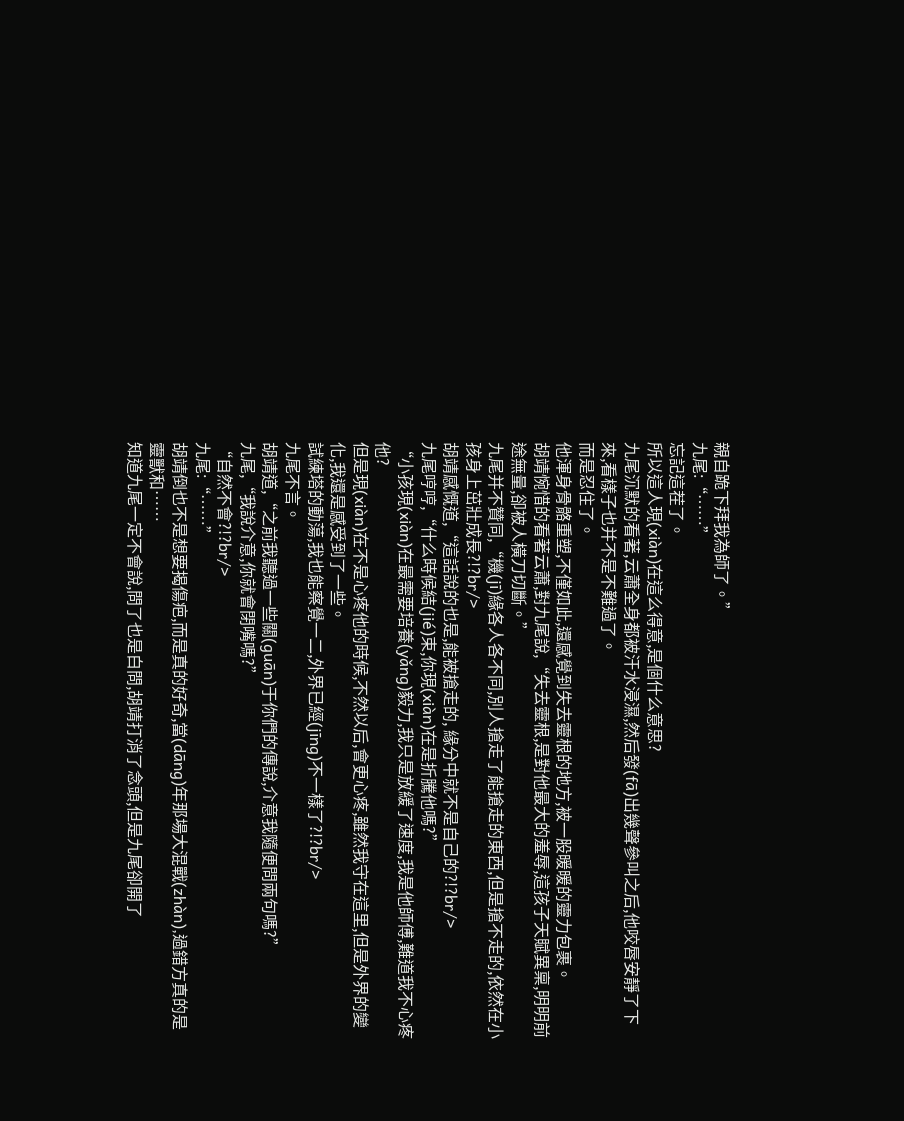親自跪下拜我為師了。”
九尾:“……”
忘記這茬了。
所以這人現(xiàn)在這么得意,是個什么意思?
九尾沉默的看著,云蕭全身都被汗水浸濕,然后發(fā)出幾聲參叫之后,他咬唇安靜了下來,看樣子也并不是不難過了。
而是忍住了。
他渾身骨骼重塑,不僅如此,還感覺到失去靈根的地方,被一股暖暖的靈力包裹。
胡靖惋惜的看著云蕭,對九尾說,“失去靈根,是對他最大的羞辱,這孩子天賦異稟,明明前途無量,卻被人橫刀切斷。”
九尾并不贊同,“機(jī)緣各人各不同,別人搶走了能搶走的東西,但是搶不走的,依然在小孩身上茁壯成長?!?br/>
胡靖感慨道,“這話說的也是,能被搶走的, 緣分中就不是自己的?!?br/>
九尾哼哼,“什么時候結(jié)束,你現(xiàn)在是折騰他嗎?”
“小孩現(xiàn)在最需要培養(yǎng)毅力,我只是放緩了速度,我是他師傅,難道我不心疼他?
但是現(xiàn)在不是心疼他的時候,不然以后,會更心疼,雖然我守在這里,但是外界的變化,我還是感受到了一些。
試練塔的動蕩,我也能察覺一二,外界已經(jīng)不一樣了?!?br/>
九尾不言。
胡靖道,“之前我聽過一些關(guān)于你們的傳說,介意我隨便問兩句嗎?”
九尾,“我說介意,你就會閉嘴嗎?”
“自然不會?!?br/>
九尾:“……”
胡靖倒也不是想要揭傷疤,而是真的好奇,當(dāng)年那場大混戰(zhàn),過錯方真的是靈獸和……
知道九尾一定不會說,問了也是白問,胡靖打消了念頭,但是九尾卻開了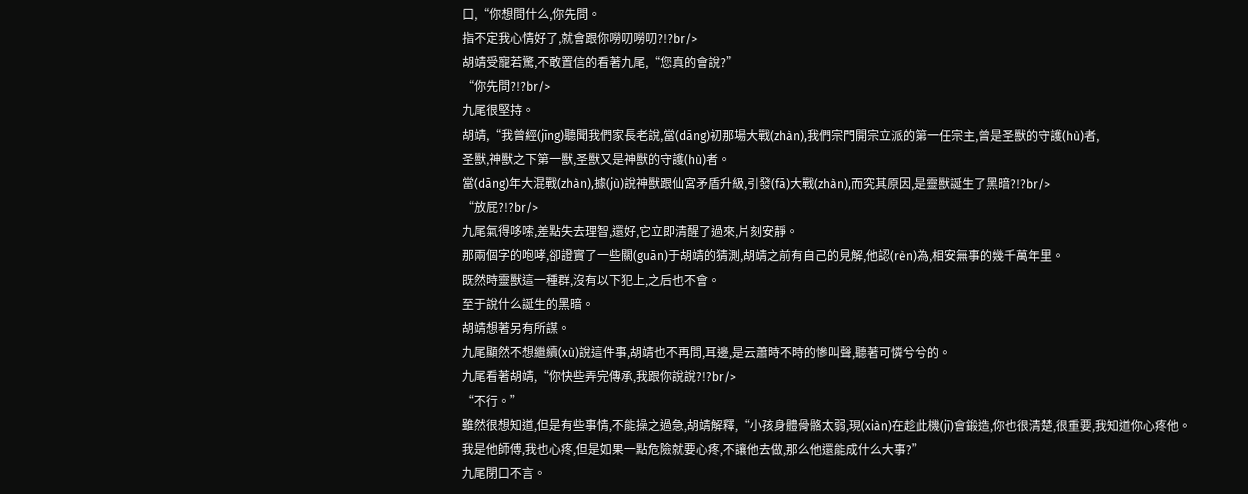口,“你想問什么,你先問。
指不定我心情好了,就會跟你嘮叨嘮叨?!?br/>
胡靖受寵若驚,不敢置信的看著九尾,“您真的會說?”
“你先問?!?br/>
九尾很堅持。
胡靖,“我曾經(jīng)聽聞我們家長老說,當(dāng)初那場大戰(zhàn),我們宗門開宗立派的第一任宗主,曾是圣獸的守護(hù)者,
圣獸,神獸之下第一獸,圣獸又是神獸的守護(hù)者。
當(dāng)年大混戰(zhàn),據(jù)說神獸跟仙宮矛盾升級,引發(fā)大戰(zhàn),而究其原因,是靈獸誕生了黑暗?!?br/>
“放屁?!?br/>
九尾氣得哆嗦,差點失去理智,還好,它立即清醒了過來,片刻安靜。
那兩個字的咆哮,卻證實了一些關(guān)于胡靖的猜測,胡靖之前有自己的見解,他認(rèn)為,相安無事的幾千萬年里。
既然時靈獸這一種群,沒有以下犯上,之后也不會。
至于說什么誕生的黑暗。
胡靖想著另有所謀。
九尾顯然不想繼續(xù)說這件事,胡靖也不再問,耳邊,是云蕭時不時的慘叫聲,聽著可憐兮兮的。
九尾看著胡靖,“你快些弄完傳承,我跟你說說?!?br/>
“不行。”
雖然很想知道,但是有些事情,不能操之過急,胡靖解釋,“小孩身體骨骼太弱,現(xiàn)在趁此機(jī)會鍛造,你也很清楚,很重要,我知道你心疼他。
我是他師傅,我也心疼,但是如果一點危險就要心疼,不讓他去做,那么他還能成什么大事?”
九尾閉口不言。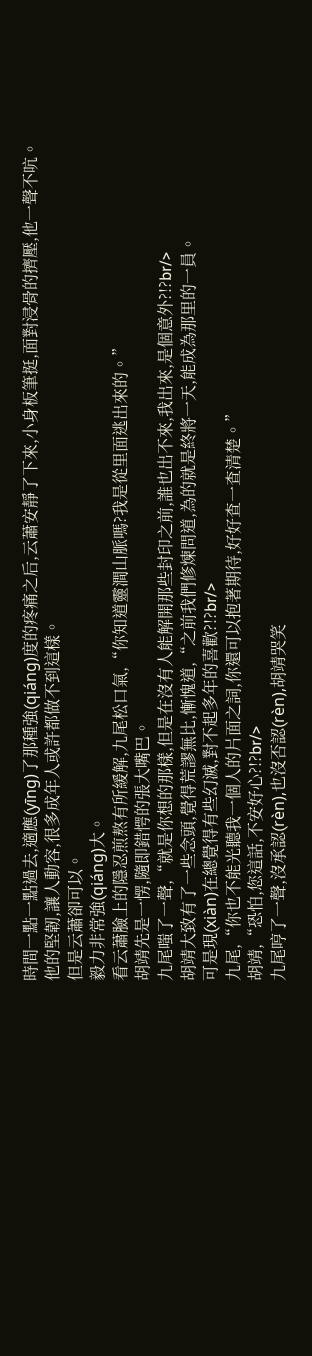時間一點一點過去,適應(yīng)了那種強(qiáng)度的疼痛之后,云蕭安靜了下來,小身板筆挺,面對浸骨的擠壓,他一聲不吭。
他的堅韌,讓人動容,很多成年人或許都做不到這樣。
但是云蕭卻可以。
毅力非常強(qiáng)大。
看云蕭臉上的隱忍煎熬有所緩解,九尾松口氣,“你知道靈澗山脈嗎?我是從里面逃出來的。”
胡靖先是一愣,隨即錯愕的張大嘴巴。
九尾嗤了一聲,“就是你想的那樣,但是在沒有人能解開那些封印之前,誰也出不來,我出來,是個意外?!?br/>
胡靖大致有了一些念頭,覺得荒謬無比,慚愧道,“之前我們修煉問道,為的就是終將一天,能成為那里的一員。
可是現(xiàn)在總覺得有些幻滅,對不起多年的喜歡?!?br/>
九尾,“你也不能光聽我一個人的片面之詞,你還可以抱著期待,好好查一查清楚。”
胡靖,“恐怕,您這話,不安好心?!?br/>
九尾哼了一聲,沒承認(rèn),也沒否認(rèn),胡靖哭笑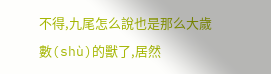不得,九尾怎么說也是那么大歲數(shù)的獸了,居然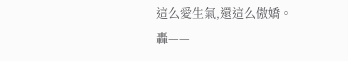這么愛生氣,還這么傲嬌。
轟——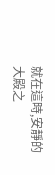就在這時,安靜的大殿之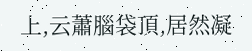上,云蕭腦袋頂,居然凝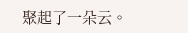聚起了一朵云。